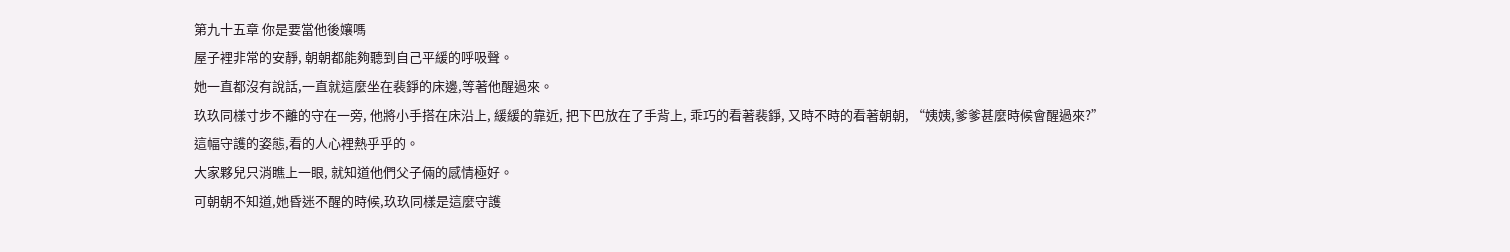第九十五章 你是要當他後孃嗎
屋子裡非常的安靜, 朝朝都能夠聽到自己平緩的呼吸聲。
她一直都沒有說話,一直就這麼坐在裴錚的床邊,等著他醒過來。
玖玖同樣寸步不離的守在一旁, 他將小手搭在床沿上, 緩緩的靠近, 把下巴放在了手背上, 乖巧的看著裴錚, 又時不時的看著朝朝, “姨姨,爹爹甚麼時候會醒過來?”
這幅守護的姿態,看的人心裡熱乎乎的。
大家夥兒只消瞧上一眼, 就知道他們父子倆的感情極好。
可朝朝不知道,她昏迷不醒的時候,玖玖同樣是這麼守護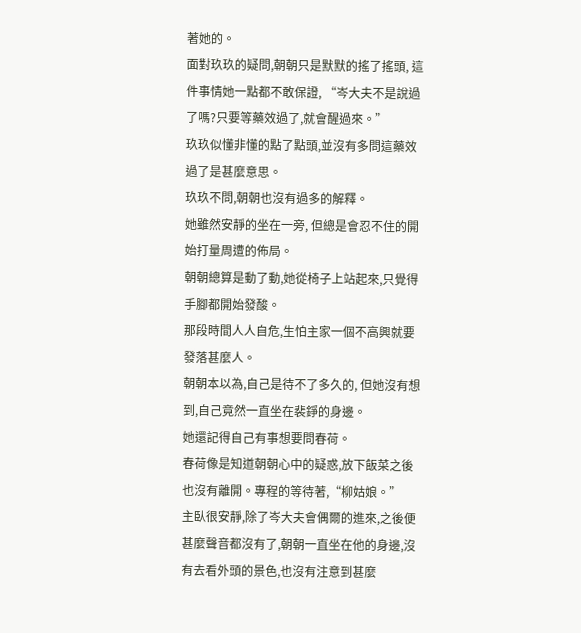著她的。
面對玖玖的疑問,朝朝只是默默的搖了搖頭, 這件事情她一點都不敢保證, “岑大夫不是說過了嗎?只要等藥效過了,就會醒過來。”
玖玖似懂非懂的點了點頭,並沒有多問這藥效過了是甚麼意思。
玖玖不問,朝朝也沒有過多的解釋。
她雖然安靜的坐在一旁, 但總是會忍不住的開始打量周遭的佈局。
朝朝總算是動了動,她從椅子上站起來,只覺得手腳都開始發酸。
那段時間人人自危,生怕主家一個不高興就要發落甚麼人。
朝朝本以為,自己是待不了多久的, 但她沒有想到,自己竟然一直坐在裴錚的身邊。
她還記得自己有事想要問春荷。
春荷像是知道朝朝心中的疑惑,放下飯菜之後也沒有離開。專程的等待著,“柳姑娘。”
主臥很安靜,除了岑大夫會偶爾的進來,之後便甚麼聲音都沒有了,朝朝一直坐在他的身邊,沒有去看外頭的景色,也沒有注意到甚麼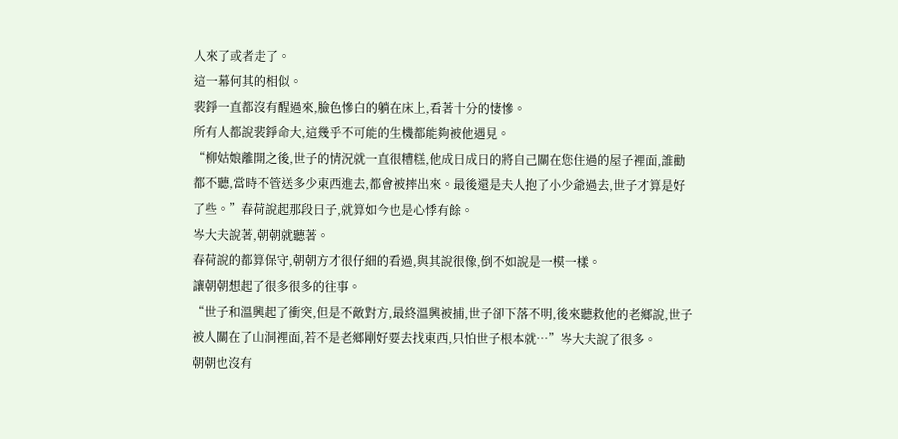人來了或者走了。
這一幕何其的相似。
裴錚一直都沒有醒過來,臉色慘白的躺在床上,看著十分的悽慘。
所有人都說裴錚命大,這幾乎不可能的生機都能夠被他遇見。
“柳姑娘離開之後,世子的情況就一直很糟糕,他成日成日的將自己關在您住過的屋子裡面,誰勸都不聽,當時不管送多少東西進去,都會被摔出來。最後還是夫人抱了小少爺過去,世子才算是好了些。”春荷說起那段日子,就算如今也是心悸有餘。
岑大夫說著,朝朝就聽著。
春荷說的都算保守,朝朝方才很仔細的看過,與其說很像,倒不如說是一模一樣。
讓朝朝想起了很多很多的往事。
“世子和溫興起了衝突,但是不敵對方,最終溫興被捕,世子卻下落不明,後來聽救他的老鄉說,世子被人關在了山洞裡面,若不是老鄉剛好要去找東西,只怕世子根本就…”岑大夫說了很多。
朝朝也沒有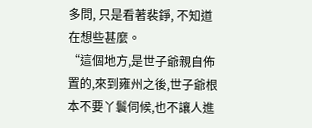多問, 只是看著裴錚, 不知道在想些甚麼。
“這個地方,是世子爺親自佈置的,來到雍州之後,世子爺根本不要丫鬟伺候,也不讓人進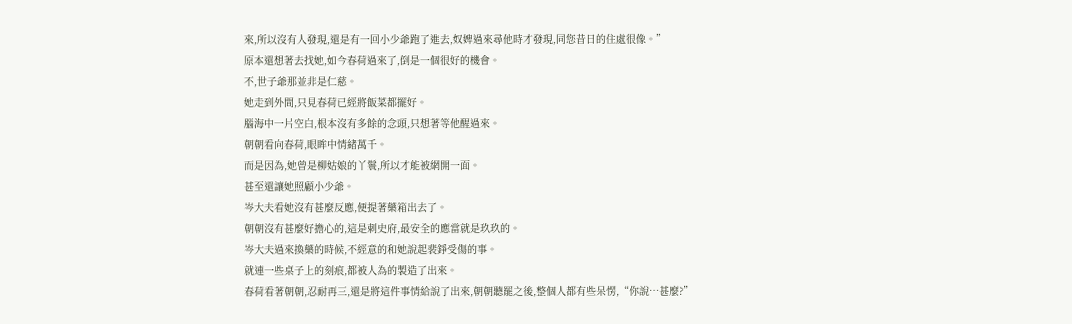來,所以沒有人發現,還是有一回小少爺跑了進去,奴婢過來尋他時才發現,同您昔日的住處很像。”
原本還想著去找她,如今春荷過來了,倒是一個很好的機會。
不,世子爺那並非是仁慈。
她走到外間,只見春荷已經將飯菜都擺好。
腦海中一片空白,根本沒有多餘的念頭,只想著等他醒過來。
朝朝看向春荷,眼眸中情緒萬千。
而是因為,她曾是柳姑娘的丫鬟,所以才能被網開一面。
甚至還讓她照顧小少爺。
岑大夫看她沒有甚麼反應,便提著藥箱出去了。
朝朝沒有甚麼好擔心的,這是刺史府,最安全的應當就是玖玖的。
岑大夫過來換藥的時候,不經意的和她說起裴錚受傷的事。
就連一些桌子上的刻痕,都被人為的製造了出來。
春荷看著朝朝,忍耐再三,還是將這件事情給說了出來,朝朝聽罷之後,整個人都有些呆愣,“你說…甚麼?”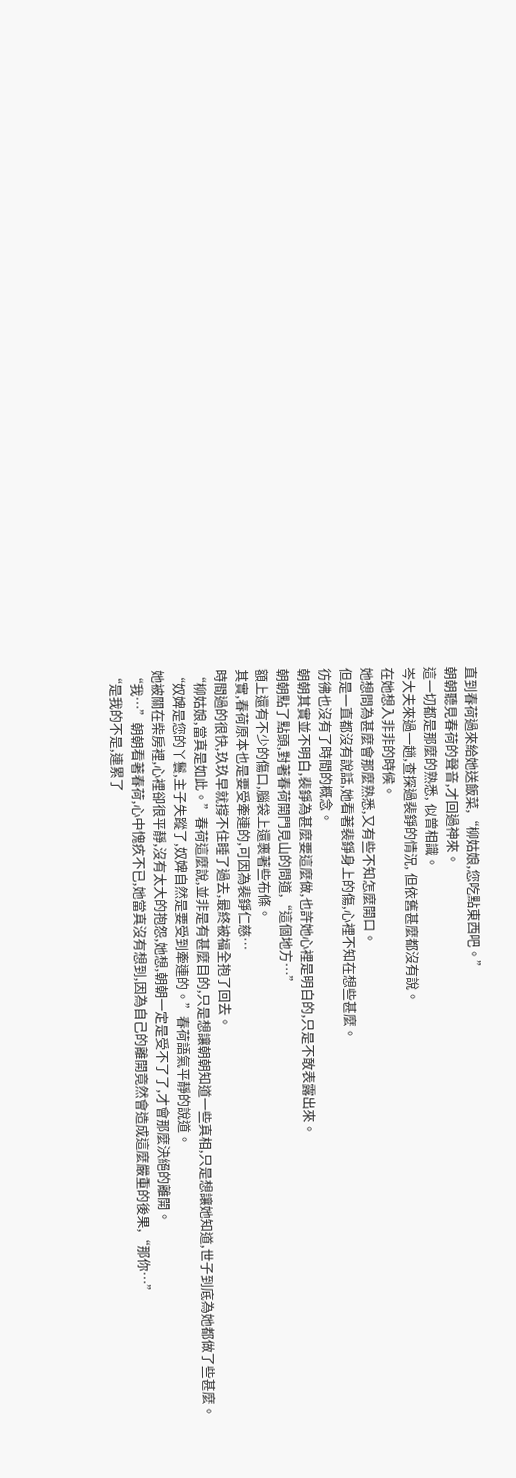直到春荷過來給她送飯菜,“柳姑娘,您吃點東西吧。”
朝朝聽見春荷的聲音,才回過神來。
這一切都是那麼的熟悉, 似曾相識。
岑大夫來過一趟,查探過裴錚的情況, 但依舊甚麼都沒有說。
在她想入非非的時候。
她想問為甚麼會那麼熟悉,又有些不知怎麼開口。
但是一直都沒有說話,她看著裴錚身上的傷,心裡不知在想些甚麼。
彷彿也沒有了時間的概念。
朝朝其實並不明白,裴錚為甚麼要這麼做,也許她心裡是明白的,只是不敢表露出來。
朝朝點了點頭,對著春荷開門見山的問道,“這個地方…”
額上還有不少的傷口,腦袋上還裹著些布條。
其實,春荷原本也是要受牽連的,可因為裴錚仁慈…
時間過的很快,玖玖早就撐不住睡了過去,最終被福全抱了回去。
“柳姑娘,當真是如此。”春荷這麼說,並非是有甚麼目的,只是想讓朝朝知道一些真相,只是想讓她知道,世子到底為她都做了些甚麼。
“奴婢是您的丫鬟,主子失蹤了,奴婢自然是要受到牽連的。”春荷語氣平靜的說道。
她被關在柴房裡,心裡卻很平靜,沒有太大的抱怨,她想,朝朝一定是受不了了,才會那麼決絕的離開。
“我…”朝朝看著春荷,心中愧疚不已,她當真沒有想到,因為自己的離開竟然會造成這麼嚴重的後果,“那你…”
“是我的不是,連累了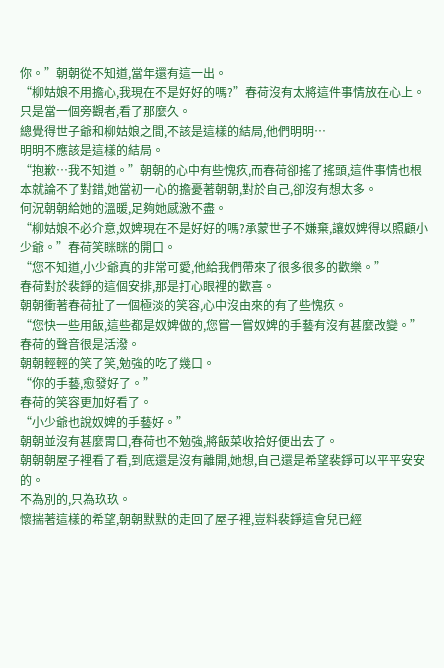你。”朝朝從不知道,當年還有這一出。
“柳姑娘不用擔心,我現在不是好好的嗎?”春荷沒有太將這件事情放在心上。
只是當一個旁觀者,看了那麼久。
總覺得世子爺和柳姑娘之間,不該是這樣的結局,他們明明…
明明不應該是這樣的結局。
“抱歉…我不知道。”朝朝的心中有些愧疚,而春荷卻搖了搖頭,這件事情也根本就論不了對錯,她當初一心的擔憂著朝朝,對於自己,卻沒有想太多。
何況朝朝給她的溫暖,足夠她感激不盡。
“柳姑娘不必介意,奴婢現在不是好好的嗎?承蒙世子不嫌棄,讓奴婢得以照顧小少爺。”春荷笑眯眯的開口。
“您不知道,小少爺真的非常可愛,他給我們帶來了很多很多的歡樂。”
春荷對於裴錚的這個安排,那是打心眼裡的歡喜。
朝朝衝著春荷扯了一個極淡的笑容,心中沒由來的有了些愧疚。
“您快一些用飯,這些都是奴婢做的,您嘗一嘗奴婢的手藝有沒有甚麼改變。”春荷的聲音很是活潑。
朝朝輕輕的笑了笑,勉強的吃了幾口。
“你的手藝,愈發好了。”
春荷的笑容更加好看了。
“小少爺也說奴婢的手藝好。”
朝朝並沒有甚麼胃口,春荷也不勉強,將飯菜收拾好便出去了。
朝朝朝屋子裡看了看,到底還是沒有離開,她想,自己還是希望裴錚可以平平安安的。
不為別的,只為玖玖。
懷揣著這樣的希望,朝朝默默的走回了屋子裡,豈料裴錚這會兒已經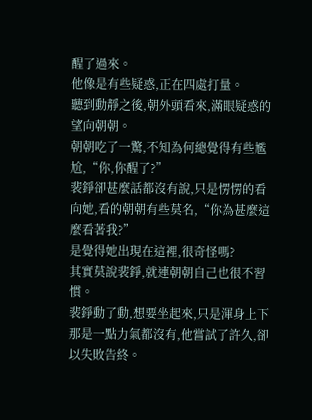醒了過來。
他像是有些疑惑,正在四處打量。
聽到動靜之後,朝外頭看來,滿眼疑惑的望向朝朝。
朝朝吃了一驚,不知為何總覺得有些尷尬,“你,你醒了?”
裴錚卻甚麼話都沒有說,只是愣愣的看向她,看的朝朝有些莫名,“你為甚麼這麼看著我?”
是覺得她出現在這裡,很奇怪嗎?
其實莫說裴錚,就連朝朝自己也很不習慣。
裴錚動了動,想要坐起來,只是渾身上下那是一點力氣都沒有,他嘗試了許久,卻以失敗告終。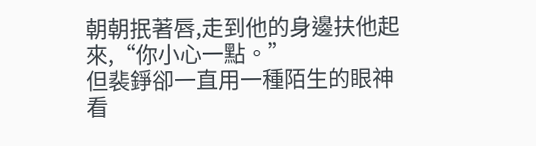朝朝抿著唇,走到他的身邊扶他起來,“你小心一點。”
但裴錚卻一直用一種陌生的眼神看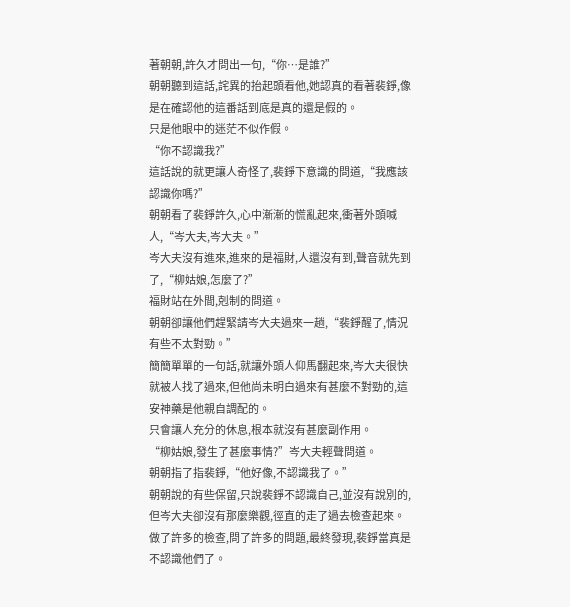著朝朝,許久才問出一句,“你…是誰?”
朝朝聽到這話,詫異的抬起頭看他,她認真的看著裴錚,像是在確認他的這番話到底是真的還是假的。
只是他眼中的迷茫不似作假。
“你不認識我?”
這話說的就更讓人奇怪了,裴錚下意識的問道,“我應該認識你嗎?”
朝朝看了裴錚許久,心中漸漸的慌亂起來,衝著外頭喊人,“岑大夫,岑大夫。”
岑大夫沒有進來,進來的是福財,人還沒有到,聲音就先到了,“柳姑娘,怎麼了?”
福財站在外間,剋制的問道。
朝朝卻讓他們趕緊請岑大夫過來一趟,“裴錚醒了,情況有些不太對勁。”
簡簡單單的一句話,就讓外頭人仰馬翻起來,岑大夫很快就被人找了過來,但他尚未明白過來有甚麼不對勁的,這安神藥是他親自調配的。
只會讓人充分的休息,根本就沒有甚麼副作用。
“柳姑娘,發生了甚麼事情?”岑大夫輕聲問道。
朝朝指了指裴錚,“他好像,不認識我了。”
朝朝說的有些保留,只說裴錚不認識自己,並沒有說別的,但岑大夫卻沒有那麼樂觀,徑直的走了過去檢查起來。
做了許多的檢查,問了許多的問題,最終發現,裴錚當真是不認識他們了。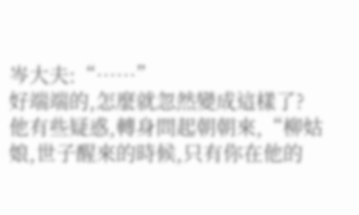岑大夫:“……”
好端端的,怎麼就忽然變成這樣了?
他有些疑惑,轉身問起朝朝來,“柳姑娘,世子醒來的時候,只有你在他的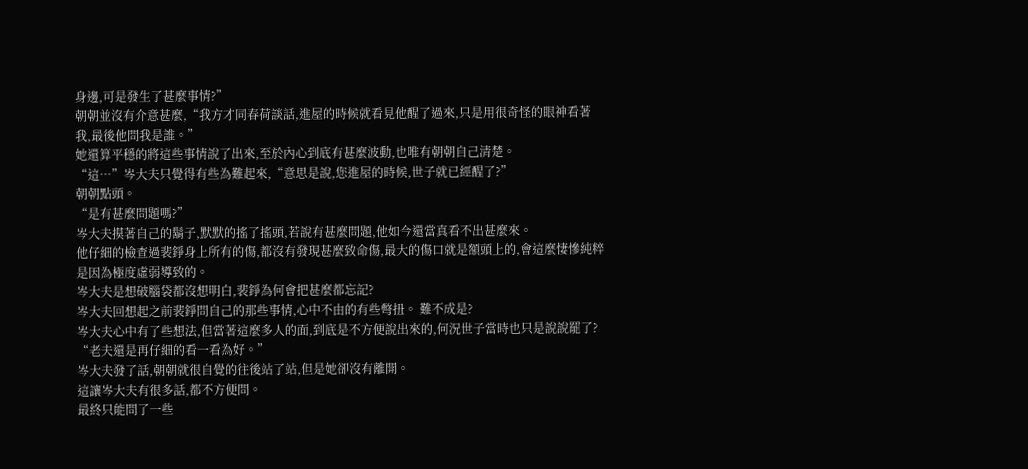身邊,可是發生了甚麼事情?”
朝朝並沒有介意甚麼,“我方才同春荷談話,進屋的時候就看見他醒了過來,只是用很奇怪的眼神看著我,最後他問我是誰。”
她還算平穩的將這些事情說了出來,至於內心到底有甚麼波動,也唯有朝朝自己清楚。
“這…”岑大夫只覺得有些為難起來,“意思是說,您進屋的時候,世子就已經醒了?”
朝朝點頭。
“是有甚麼問題嗎?”
岑大夫摸著自己的鬍子,默默的搖了搖頭,若說有甚麼問題,他如今還當真看不出甚麼來。
他仔細的檢查過裴錚身上所有的傷,都沒有發現甚麼致命傷,最大的傷口就是額頭上的,會這麼悽慘純粹是因為極度虛弱導致的。
岑大夫是想破腦袋都沒想明白,裴錚為何會把甚麼都忘記?
岑大夫回想起之前裴錚問自己的那些事情,心中不由的有些彆扭。 難不成是?
岑大夫心中有了些想法,但當著這麼多人的面,到底是不方便說出來的,何況世子當時也只是說說罷了?
“老夫還是再仔細的看一看為好。”
岑大夫發了話,朝朝就很自覺的往後站了站,但是她卻沒有離開。
這讓岑大夫有很多話,都不方便問。
最終只能問了一些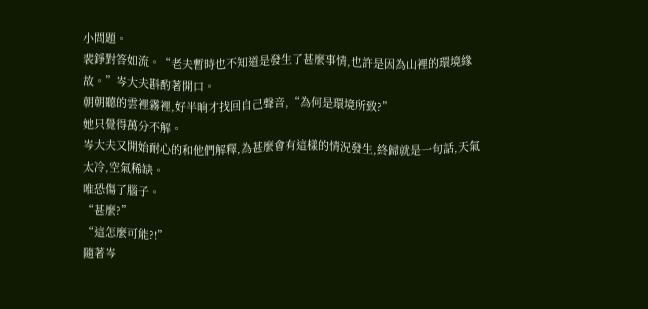小問題。
裴錚對答如流。“老夫暫時也不知道是發生了甚麼事情,也許是因為山裡的環境緣故。”岑大夫斟酌著開口。
朝朝聽的雲裡霧裡,好半晌才找回自己聲音,“為何是環境所致?”
她只覺得萬分不解。
岑大夫又開始耐心的和他們解釋,為甚麼會有這樣的情況發生,終歸就是一句話,天氣太冷,空氣稀缺。
唯恐傷了腦子。
“甚麼?”
“這怎麼可能?!”
隨著岑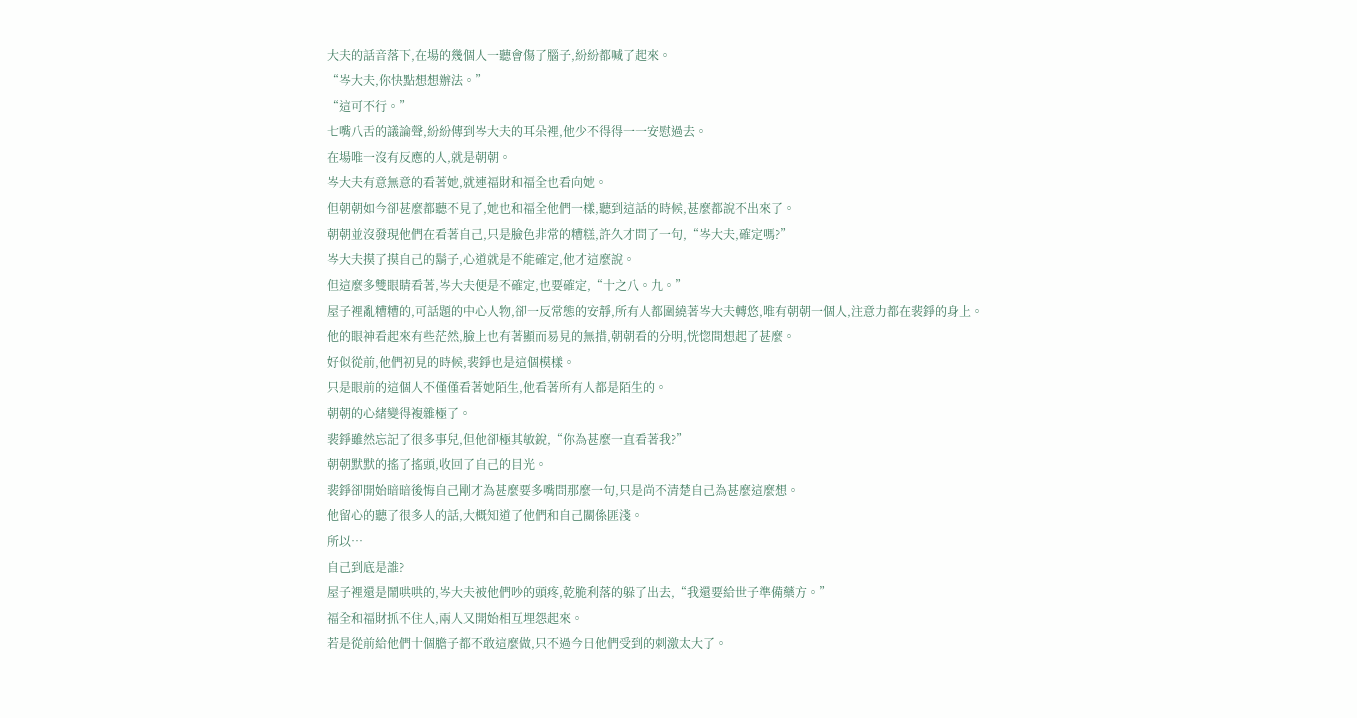大夫的話音落下,在場的幾個人一聽會傷了腦子,紛紛都喊了起來。
“岑大夫,你快點想想辦法。”
“這可不行。”
七嘴八舌的議論聲,紛紛傳到岑大夫的耳朵裡,他少不得得一一安慰過去。
在場唯一沒有反應的人,就是朝朝。
岑大夫有意無意的看著她,就連福財和福全也看向她。
但朝朝如今卻甚麼都聽不見了,她也和福全他們一樣,聽到這話的時候,甚麼都說不出來了。
朝朝並沒發現他們在看著自己,只是臉色非常的糟糕,許久才問了一句,“岑大夫,確定嗎?”
岑大夫摸了摸自己的鬍子,心道就是不能確定,他才這麼說。
但這麼多雙眼睛看著,岑大夫便是不確定,也要確定,“十之八。九。”
屋子裡亂糟糟的,可話題的中心人物,卻一反常態的安靜,所有人都圍繞著岑大夫轉悠,唯有朝朝一個人,注意力都在裴錚的身上。
他的眼神看起來有些茫然,臉上也有著顯而易見的無措,朝朝看的分明,恍惚間想起了甚麼。
好似從前,他們初見的時候,裴錚也是這個模樣。
只是眼前的這個人不僅僅看著她陌生,他看著所有人都是陌生的。
朝朝的心緒變得複雜極了。
裴錚雖然忘記了很多事兒,但他卻極其敏銳,“你為甚麼一直看著我?”
朝朝默默的搖了搖頭,收回了自己的目光。
裴錚卻開始暗暗後悔自己剛才為甚麼要多嘴問那麼一句,只是尚不清楚自己為甚麼這麼想。
他留心的聽了很多人的話,大概知道了他們和自己關係匪淺。
所以…
自己到底是誰?
屋子裡還是鬧哄哄的,岑大夫被他們吵的頭疼,乾脆利落的躲了出去,“我還要給世子準備藥方。”
福全和福財抓不住人,兩人又開始相互埋怨起來。
若是從前給他們十個膽子都不敢這麼做,只不過今日他們受到的刺激太大了。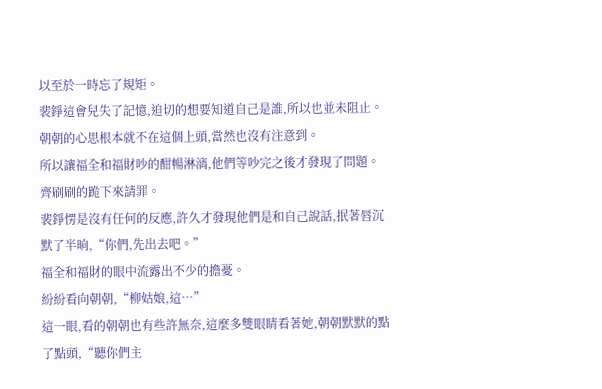以至於一時忘了規矩。
裴錚這會兒失了記憶,迫切的想要知道自己是誰,所以也並未阻止。
朝朝的心思根本就不在這個上頭,當然也沒有注意到。
所以讓福全和福財吵的酣暢淋漓,他們等吵完之後才發現了問題。
齊刷刷的跪下來請罪。
裴錚愣是沒有任何的反應,許久才發現他們是和自己說話,抿著唇沉默了半晌,“你們,先出去吧。”
福全和福財的眼中流露出不少的擔憂。
紛紛看向朝朝,“柳姑娘,這…”
這一眼,看的朝朝也有些許無奈,這麼多雙眼睛看著她,朝朝默默的點了點頭,“聽你們主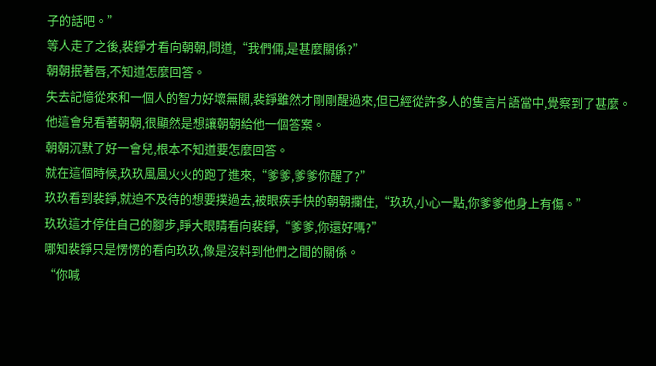子的話吧。”
等人走了之後,裴錚才看向朝朝,問道,“我們倆,是甚麼關係?”
朝朝抿著唇,不知道怎麼回答。
失去記憶從來和一個人的智力好壞無關,裴錚雖然才剛剛醒過來,但已經從許多人的隻言片語當中,覺察到了甚麼。
他這會兒看著朝朝,很顯然是想讓朝朝給他一個答案。
朝朝沉默了好一會兒,根本不知道要怎麼回答。
就在這個時候,玖玖風風火火的跑了進來,“爹爹,爹爹你醒了?”
玖玖看到裴錚,就迫不及待的想要撲過去,被眼疾手快的朝朝攔住,“玖玖,小心一點,你爹爹他身上有傷。”
玖玖這才停住自己的腳步,睜大眼睛看向裴錚,“爹爹,你還好嗎?”
哪知裴錚只是愣愣的看向玖玖,像是沒料到他們之間的關係。
“你喊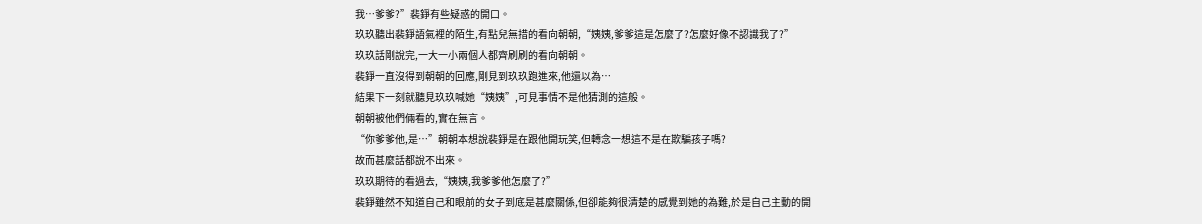我…爹爹?”裴錚有些疑惑的開口。
玖玖聽出裴錚語氣裡的陌生,有點兒無措的看向朝朝,“姨姨,爹爹這是怎麼了?怎麼好像不認識我了?”
玖玖話剛說完,一大一小兩個人都齊刷刷的看向朝朝。
裴錚一直沒得到朝朝的回應,剛見到玖玖跑進來,他還以為…
結果下一刻就聽見玖玖喊她“姨姨”,可見事情不是他猜測的這般。
朝朝被他們倆看的,實在無言。
“你爹爹他,是…”朝朝本想說裴錚是在跟他開玩笑,但轉念一想這不是在欺騙孩子嗎?
故而甚麼話都說不出來。
玖玖期待的看過去,“姨姨,我爹爹他怎麼了?”
裴錚雖然不知道自己和眼前的女子到底是甚麼關係,但卻能夠很清楚的感覺到她的為難,於是自己主動的開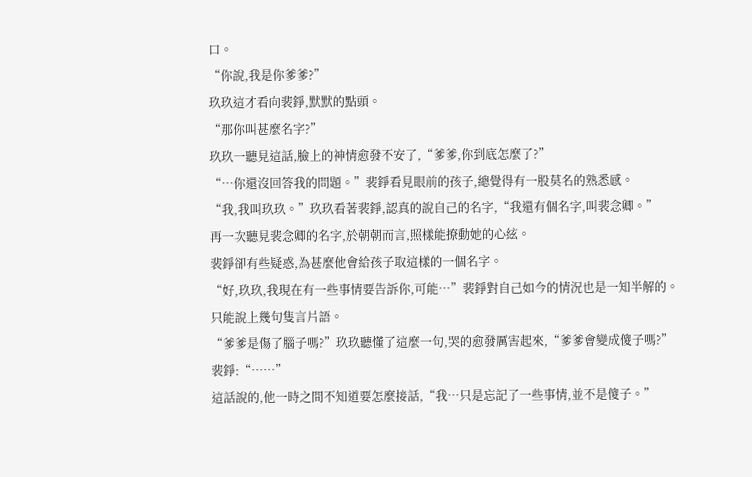口。
“你說,我是你爹爹?”
玖玖這才看向裴錚,默默的點頭。
“那你叫甚麼名字?”
玖玖一聽見這話,臉上的神情愈發不安了,“爹爹,你到底怎麼了?”
“…你還沒回答我的問題。”裴錚看見眼前的孩子,總覺得有一股莫名的熟悉感。
“我,我叫玖玖。”玖玖看著裴錚,認真的說自己的名字,“我還有個名字,叫裴念卿。”
再一次聽見裴念卿的名字,於朝朝而言,照樣能撩動她的心絃。
裴錚卻有些疑惑,為甚麼他會給孩子取這樣的一個名字。
“好,玖玖,我現在有一些事情要告訴你,可能…”裴錚對自己如今的情況也是一知半解的。
只能說上幾句隻言片語。
“爹爹是傷了腦子嗎?”玖玖聽懂了這麼一句,哭的愈發厲害起來,“爹爹會變成傻子嗎?”
裴錚:“……”
這話說的,他一時之間不知道要怎麼接話,“我…只是忘記了一些事情,並不是傻子。”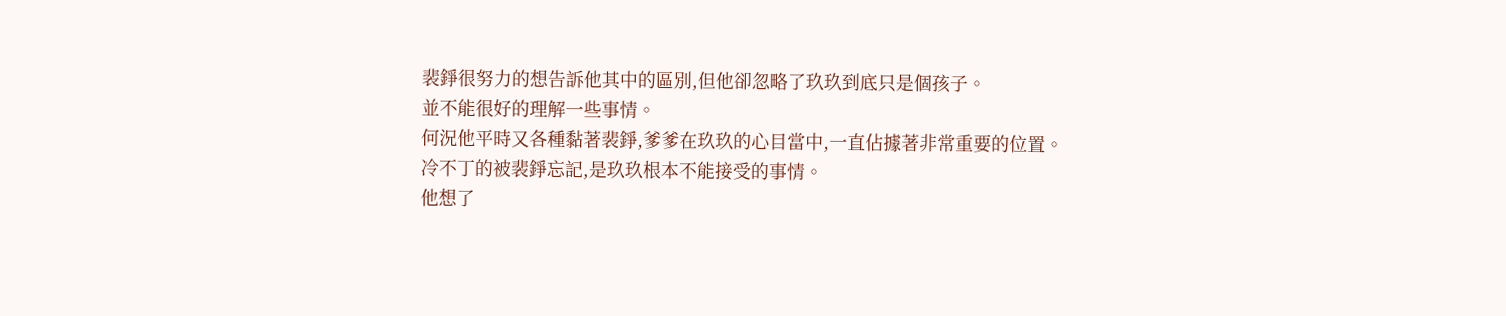裴錚很努力的想告訴他其中的區別,但他卻忽略了玖玖到底只是個孩子。
並不能很好的理解一些事情。
何況他平時又各種黏著裴錚,爹爹在玖玖的心目當中,一直佔據著非常重要的位置。
冷不丁的被裴錚忘記,是玖玖根本不能接受的事情。
他想了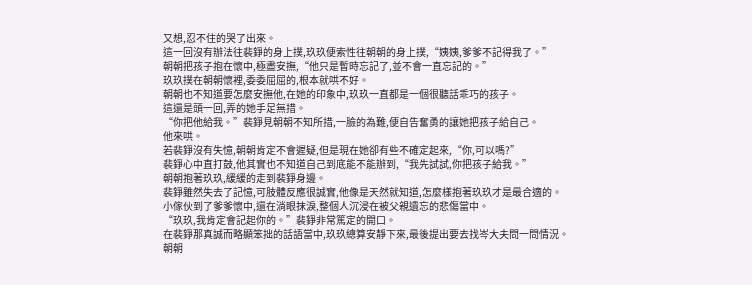又想,忍不住的哭了出來。
這一回沒有辦法往裴錚的身上撲,玖玖便索性往朝朝的身上撲,“姨姨,爹爹不記得我了。”
朝朝把孩子抱在懷中,極盡安撫,“他只是暫時忘記了,並不會一直忘記的。”
玖玖撲在朝朝懷裡,委委屈屈的,根本就哄不好。
朝朝也不知道要怎麼安撫他,在她的印象中,玖玖一直都是一個很聽話乖巧的孩子。
這還是頭一回,弄的她手足無措。
“你把他給我。”裴錚見朝朝不知所措,一臉的為難,便自告奮勇的讓她把孩子給自己。
他來哄。
若裴錚沒有失憶,朝朝肯定不會遲疑,但是現在她卻有些不確定起來,“你,可以嗎?”
裴錚心中直打鼓,他其實也不知道自己到底能不能辦到,“我先試試,你把孩子給我。”
朝朝抱著玖玖,緩緩的走到裴錚身邊。
裴錚雖然失去了記憶,可肢體反應很誠實,他像是天然就知道,怎麼樣抱著玖玖才是最合適的。
小傢伙到了爹爹懷中,還在淌眼抹淚,整個人沉浸在被父親遺忘的悲傷當中。
“玖玖,我肯定會記起你的。”裴錚非常篤定的開口。
在裴錚那真誠而略顯笨拙的話語當中,玖玖總算安靜下來,最後提出要去找岑大夫問一問情況。
朝朝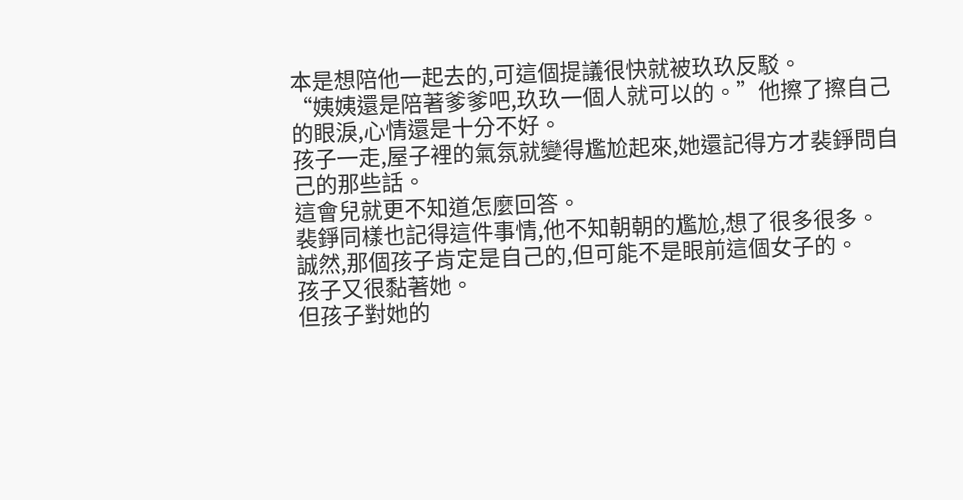本是想陪他一起去的,可這個提議很快就被玖玖反駁。
“姨姨還是陪著爹爹吧,玖玖一個人就可以的。”他擦了擦自己的眼淚,心情還是十分不好。
孩子一走,屋子裡的氣氛就變得尷尬起來,她還記得方才裴錚問自己的那些話。
這會兒就更不知道怎麼回答。
裴錚同樣也記得這件事情,他不知朝朝的尷尬,想了很多很多。
誠然,那個孩子肯定是自己的,但可能不是眼前這個女子的。
孩子又很黏著她。
但孩子對她的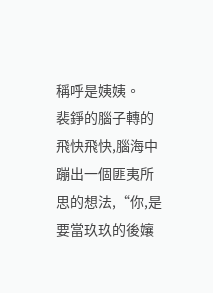稱呼是姨姨。
裴錚的腦子轉的飛快飛快,腦海中蹦出一個匪夷所思的想法,“你,是要當玖玖的後孃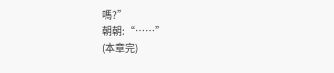嗎?”
朝朝:“……”
(本章完)